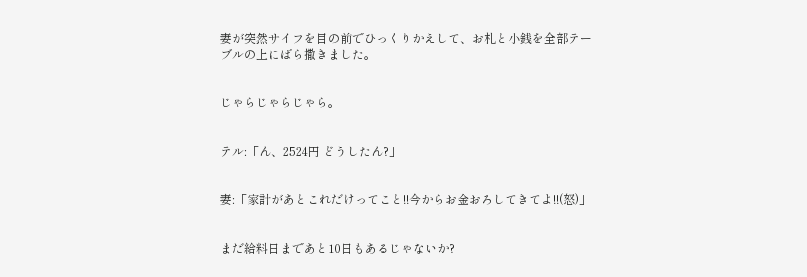妻が突然サイフを目の前でひっくりかえして、お札と小銭を全部テーブルの上にばら撒きました。


じゃらじゃらじゃら。


テル:「ん、2524円 どうしたん?」


妻:「家計があとこれだけってこと!!今からお金おろしてきてよ!!(怒)」


まだ給料日まであと10日もあるじゃないか?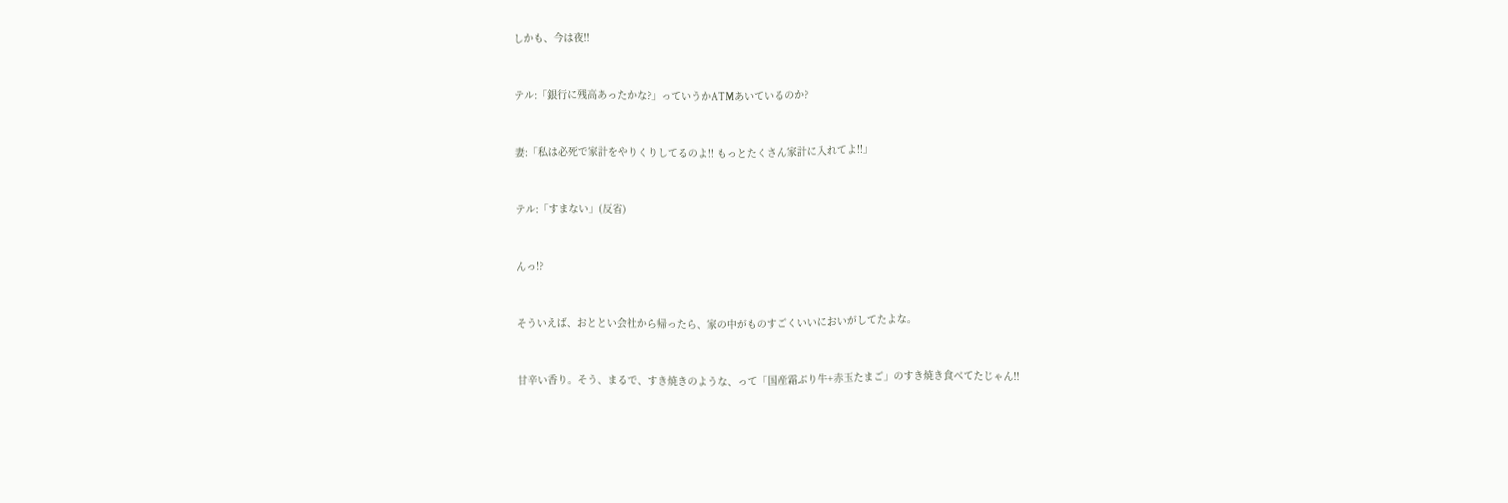しかも、今は夜!!


テル:「銀行に残高あったかな?」っていうかATMあいているのか?


妻:「私は必死で家計をやりくりしてるのよ!! もっとたくさん家計に入れてよ!!」


テル:「すまない」(反省)


んっ!?


そういえば、おととい会社から帰ったら、家の中がものすごくいいにおいがしてたよな。


甘辛い香り。そう、まるで、すき焼きのような、って「国産霜ぶり牛+赤玉たまご」のすき焼き食べてたじゃん!!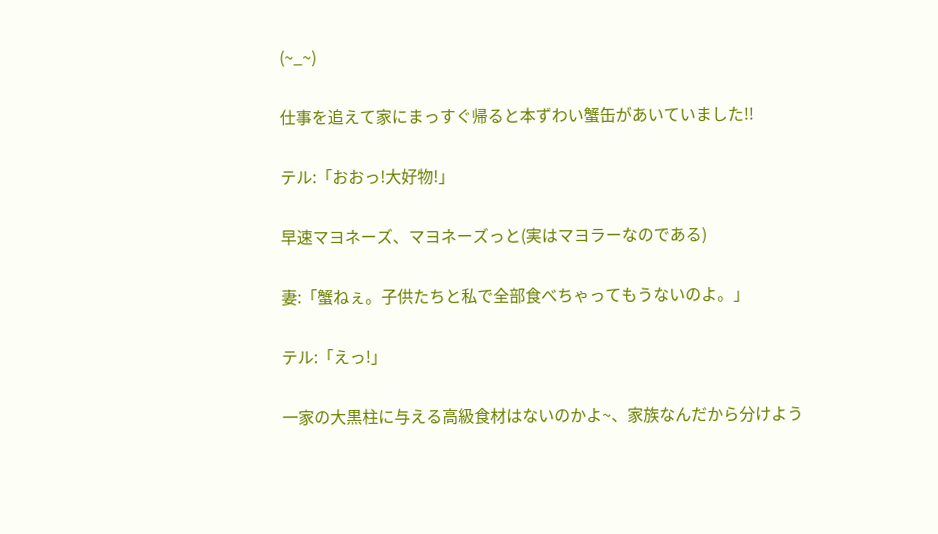(~_~)


仕事を追えて家にまっすぐ帰ると本ずわい蟹缶があいていました!!


テル:「おおっ!大好物!」


早速マヨネーズ、マヨネーズっと(実はマヨラーなのである)


妻:「蟹ねぇ。子供たちと私で全部食べちゃってもうないのよ。」


テル:「えっ!」


一家の大黒柱に与える高級食材はないのかよ~、家族なんだから分けよう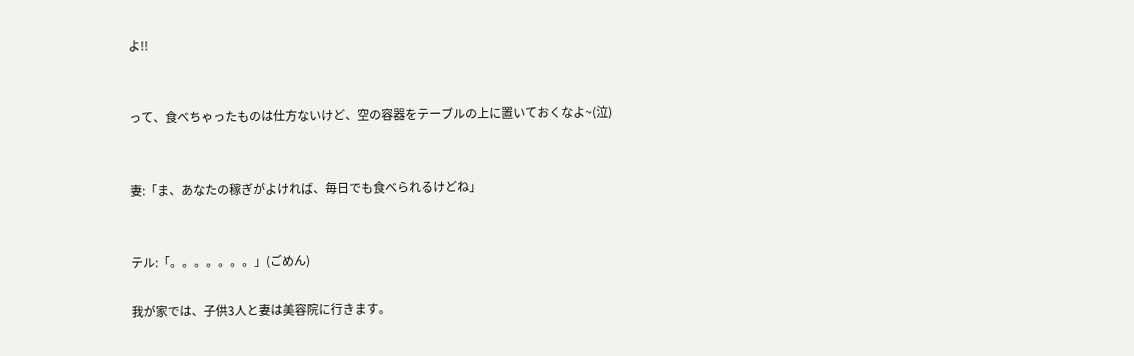よ!!


って、食べちゃったものは仕方ないけど、空の容器をテーブルの上に置いておくなよ~(泣)


妻:「ま、あなたの稼ぎがよければ、毎日でも食べられるけどね」


テル:「。。。。。。。」(ごめん)

我が家では、子供3人と妻は美容院に行きます。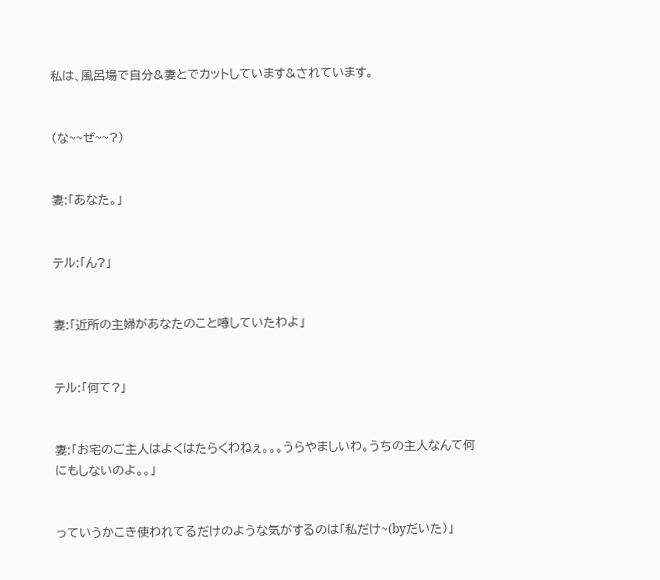私は、風呂場で自分&妻とでカットしています&されています。


(な~~ぜ~~?)


妻:「あなた。」


テル:「ん?」


妻:「近所の主婦があなたのこと噂していたわよ」


テル:「何て?」


妻:「お宅のご主人はよくはたらくわねぇ。。。うらやましいわ。うちの主人なんて何にもしないのよ。。」


っていうかこき使われてるだけのような気がするのは「私だけ~(byだいた)」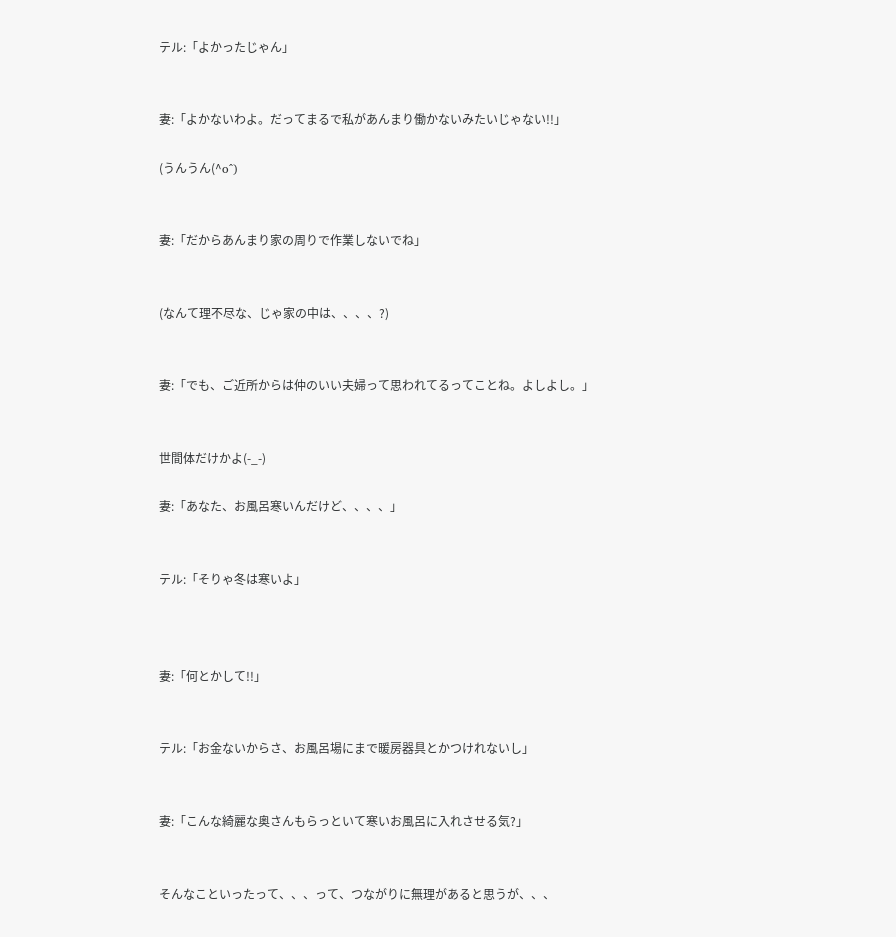テル:「よかったじゃん」


妻:「よかないわよ。だってまるで私があんまり働かないみたいじゃない!!」

(うんうん(^o^)


妻:「だからあんまり家の周りで作業しないでね」


(なんて理不尽な、じゃ家の中は、、、、?)


妻:「でも、ご近所からは仲のいい夫婦って思われてるってことね。よしよし。」


世間体だけかよ(-_-)

妻:「あなた、お風呂寒いんだけど、、、、」


テル:「そりゃ冬は寒いよ」



妻:「何とかして!!」


テル:「お金ないからさ、お風呂場にまで暖房器具とかつけれないし」


妻:「こんな綺麗な奥さんもらっといて寒いお風呂に入れさせる気?」


そんなこといったって、、、って、つながりに無理があると思うが、、、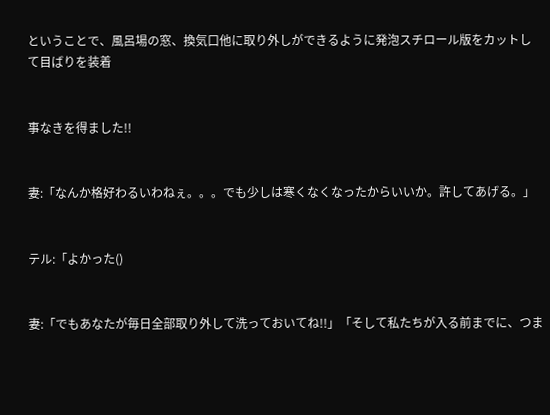ということで、風呂場の窓、換気口他に取り外しができるように発泡スチロール版をカットして目ばりを装着


事なきを得ました!!


妻:「なんか格好わるいわねぇ。。。でも少しは寒くなくなったからいいか。許してあげる。」


テル:「よかった()


妻:「でもあなたが毎日全部取り外して洗っておいてね!!」「そして私たちが入る前までに、つま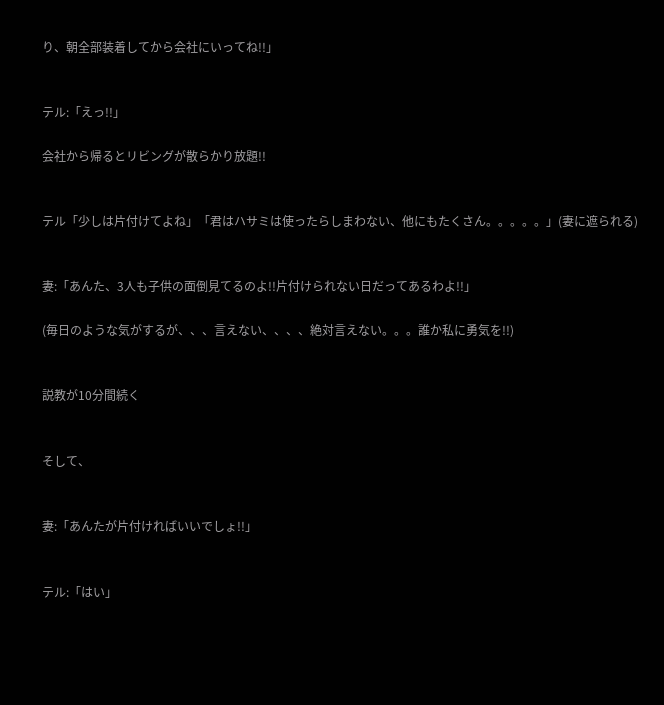り、朝全部装着してから会社にいってね!!」


テル:「えっ!!」

会社から帰るとリビングが散らかり放題!!


テル「少しは片付けてよね」「君はハサミは使ったらしまわない、他にもたくさん。。。。。」(妻に遮られる)


妻:「あんた、3人も子供の面倒見てるのよ!!片付けられない日だってあるわよ!!」

(毎日のような気がするが、、、言えない、、、、絶対言えない。。。誰か私に勇気を!!)


説教が10分間続く


そして、


妻:「あんたが片付ければいいでしょ!!」


テル:「はい」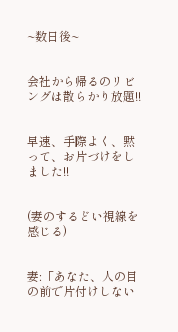~数日後~


会社から帰るのリビングは散らかり放題!!


早速、手際よく、黙って、お片づけをしました!!


(妻のするどい視線を感じる)


妻:「あなた、人の目の前で片付けしない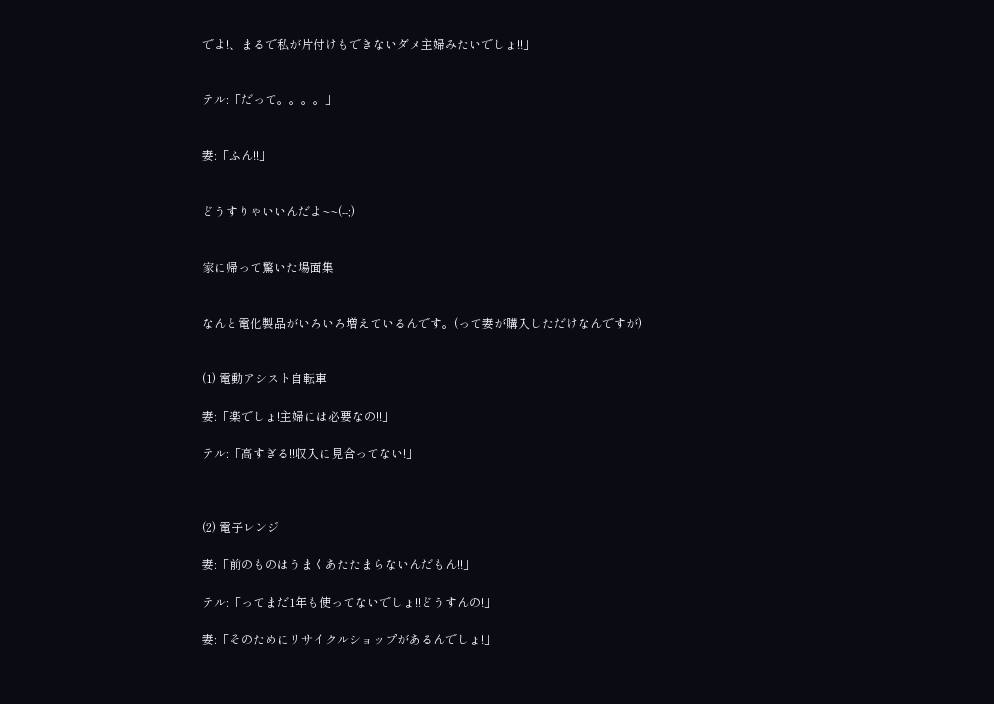でよ!、まるで私が片付けもできないダメ主婦みたいでしょ!!」


テル:「だって。。。。」


妻:「ふん!!」


どうすりゃいいんだよ~~(--;)


家に帰って驚いた場面集


なんと電化製品がいろいろ増えているんです。(って妻が購入しただけなんですが)


(1) 電動アシスト自転車

妻:「楽でしょ!主婦には必要なの!!」

テル:「高すぎる!!収入に見合ってない!」



(2) 電子レンジ

妻:「前のものはうまくあたたまらないんだもん!!」

テル:「ってまだ1年も使ってないでしょ!!どうすんの!」

妻:「そのためにリサイクルショップがあるんでしょ!」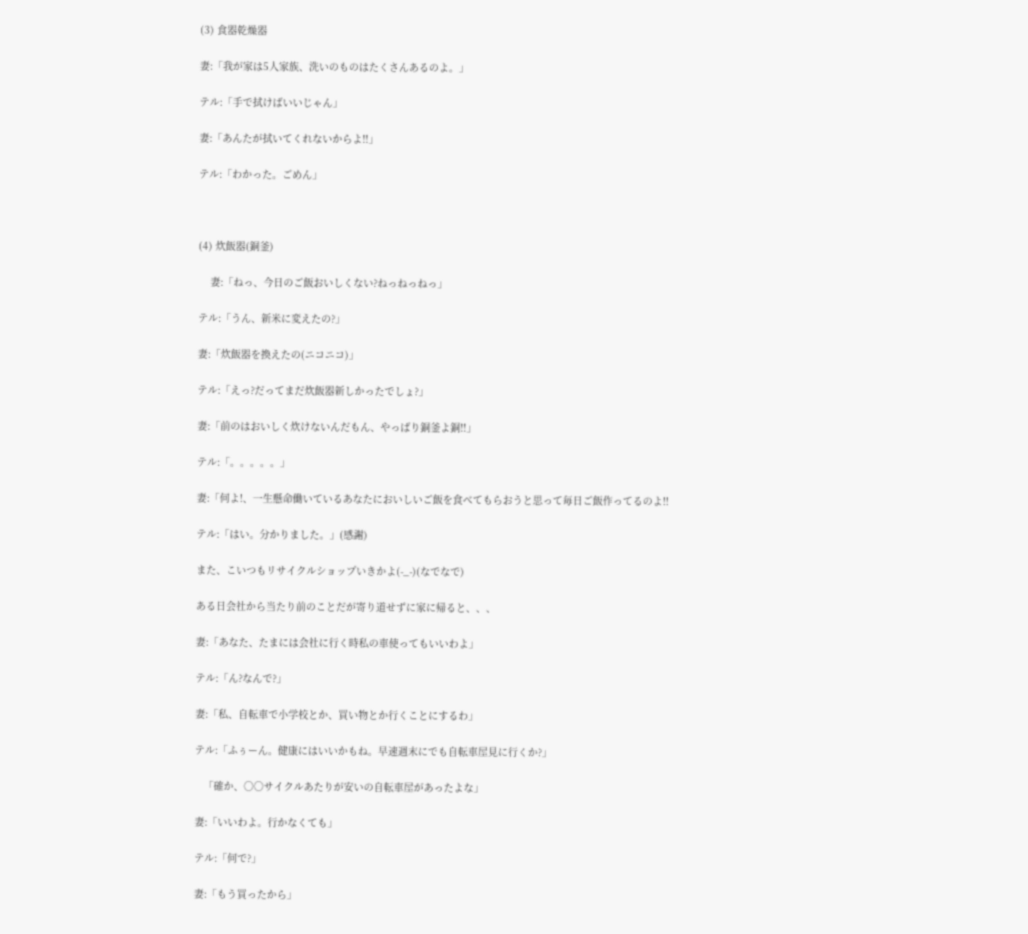(3) 食器乾燥器

妻:「我が家は5人家族、洗いのものはたくさんあるのよ。」

テル:「手で拭けばいいじゃん」

妻:「あんたが拭いてくれないからよ!!」

テル:「わかった。ごめん」



(4) 炊飯器(銅釜)

    妻:「ねっ、今日のご飯おいしくない?ねっねっねっ」

テル:「うん、新米に変えたの?」

妻:「炊飯器を換えたの(ニコニコ)」

テル:「えっ?だってまだ炊飯器新しかったでしょ?」

妻:「前のはおいしく炊けないんだもん、やっぱり銅釜よ銅!!」

テル:「。。。。。」

妻:「何よ!、一生懸命働いているあなたにおいしいご飯を食べてもらおうと思って毎日ご飯作ってるのよ!!

テル:「はい。分かりました。」(感謝)

また、こいつもリサイクルショップいきかよ(-_-)(なでなで)

ある日会社から当たり前のことだが寄り道せずに家に帰ると、、、

妻:「あなた、たまには会社に行く時私の車使ってもいいわよ」

テル:「ん?なんで?」

妻:「私、自転車で小学校とか、買い物とか行くことにするわ」

テル:「ふぅーん。健康にはいいかもね。早速週末にでも自転車屋見に行くか?」

   「確か、○○サイクルあたりが安いの自転車屋があったよな」

妻:「いいわよ。行かなくても」

テル:「何で?」

妻:「もう買ったから」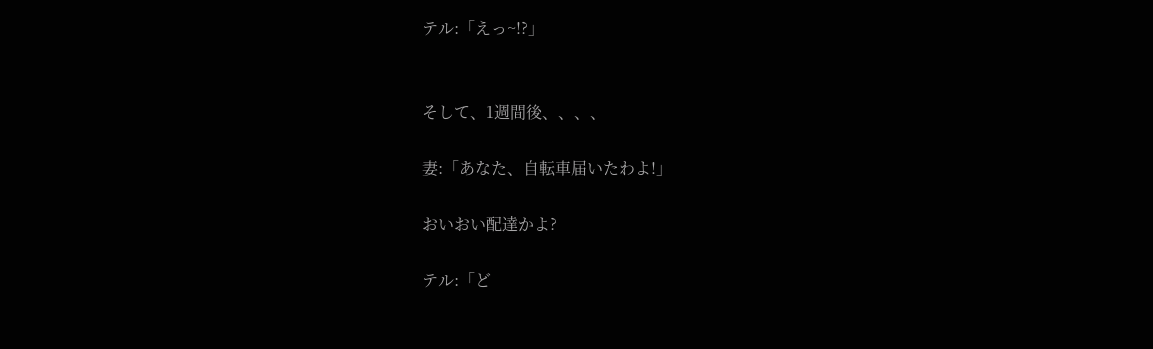テル:「えっ~!?」


そして、1週間後、、、、

妻:「あなた、自転車届いたわよ!」

おいおい配達かよ?

テル:「ど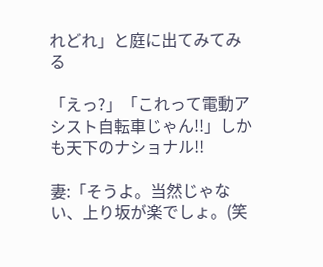れどれ」と庭に出てみてみる

「えっ?」「これって電動アシスト自転車じゃん!!」しかも天下のナショナル!!

妻:「そうよ。当然じゃない、上り坂が楽でしょ。(笑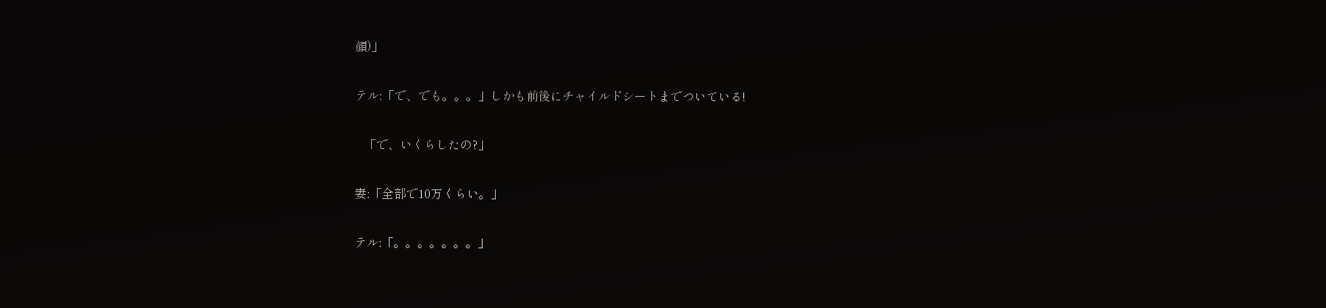顔)」

テル:「で、でも。。。」しかも前後にチャイルドシートまでついている!

   「で、いくらしたの?」

妻:「全部で10万くらい。」

テル:「。。。。。。。」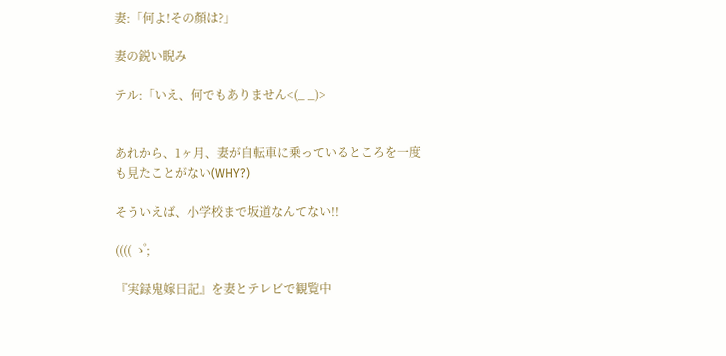妻:「何よ!その顏は?」

妻の鋭い睨み

テル:「いえ、何でもありません<(_ _)>


あれから、1ヶ月、妻が自転車に乗っているところを一度も見たことがない(WHY?)

そういえば、小学校まで坂道なんてない!!

(((( ゝ゚;

『実録鬼嫁日記』を妻とテレビで観覧中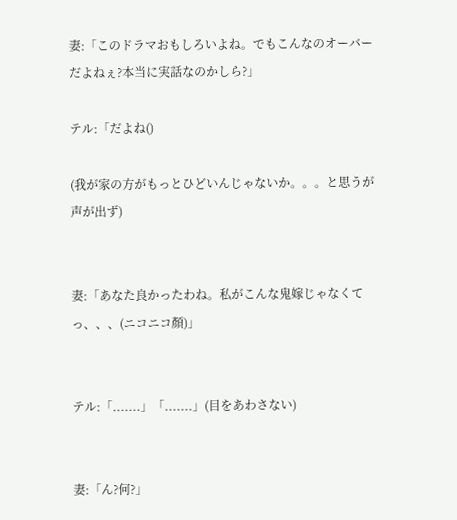妻:「このドラマおもしろいよね。でもこんなのオーバーだよねぇ?本当に実話なのかしら?」

テル:「だよね()

(我が家の方がもっとひどいんじゃないか。。。と思うが声が出ず)


妻:「あなた良かったわね。私がこんな鬼嫁じゃなくてっ、、、(ニコニコ顏)」


テル:「.......」「.......」(目をあわさない)


妻:「ん?何?」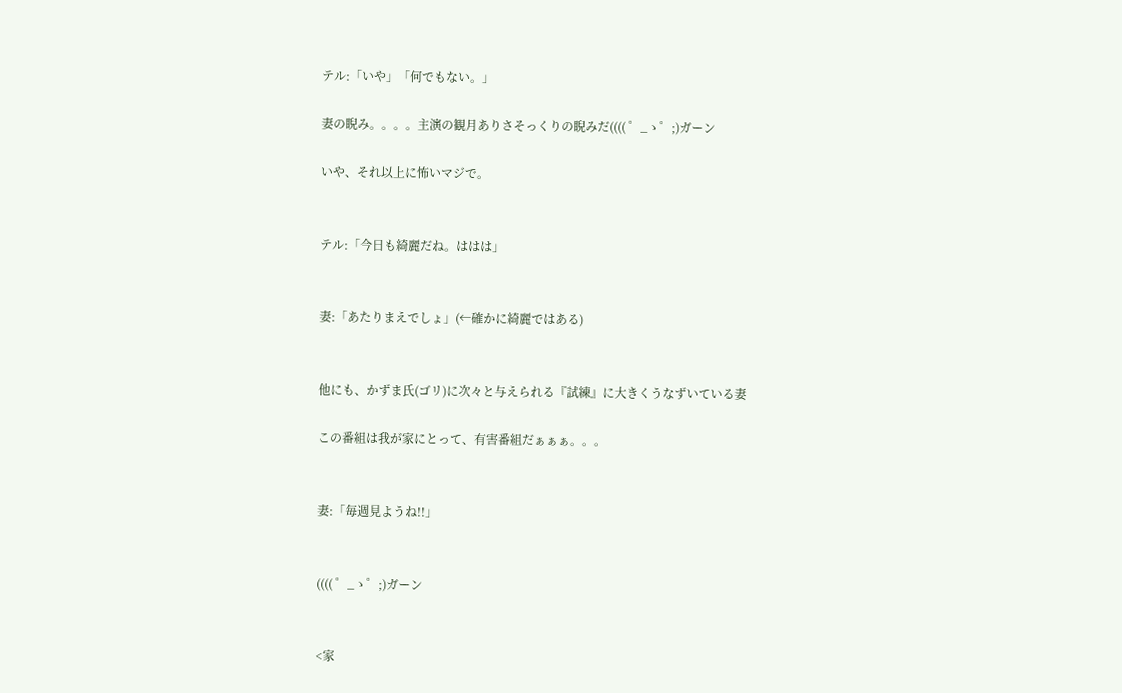テル:「いや」「何でもない。」

妻の睨み。。。。主演の観月ありさそっくりの睨みだ(((( ゜_ゝ゜;)ガーン

いや、それ以上に怖いマジで。


テル:「今日も綺麗だね。ははは」


妻:「あたりまえでしょ」(←確かに綺麗ではある)


他にも、かずま氏(ゴリ)に次々と与えられる『試練』に大きくうなずいている妻

この番組は我が家にとって、有害番組だぁぁぁ。。。


妻:「毎週見ようね!!」


(((( ゜_ゝ゜;)ガーン


<家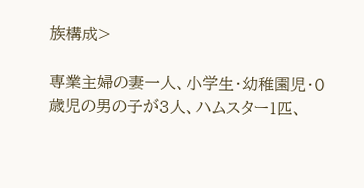族構成>

専業主婦の妻一人、小学生・幼稚園児・0歳児の男の子が3人、ハムスター1匹、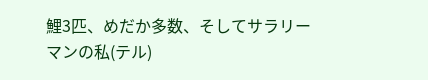鯉3匹、めだか多数、そしてサラリーマンの私(テル)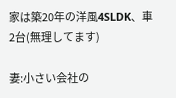家は築20年の洋風4SLDK、車2台(無理してます)

妻:小さい会社の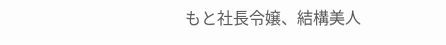もと社長令嬢、結構美人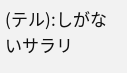(テル):しがないサラリ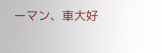ーマン、車大好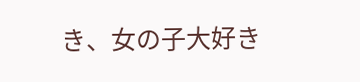き、女の子大好き